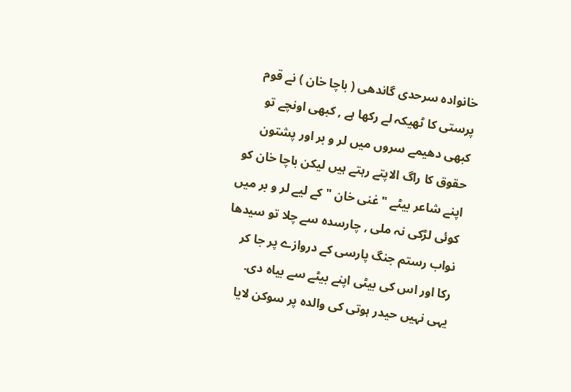خانوادہ سرحدی گاندھی ( باچا خان ) نے قوم پرستی کا ٹھیکہ لے رکھا ہے , کبھی اونچے تو کبھی دھیمے سروں میں لر و بر اور پشتون حقوق کا راگ الاپتے رہتے ہیں لیکن باچا خان کو اپنے شاعر بیٹے " غنی خان " کے لیے لر و بر میں کوئی لڑکی نہ ملی , چارسدہ سے چلا تو سیدھا نواب رستم جنگ پارسی کے دروازے پر جا کر رکا اور اس کی بیٹی اپنے بیٹے سے بیاہ دی. یہی نہیں حیدر ہوتی کی والدہ پر سوکن لایا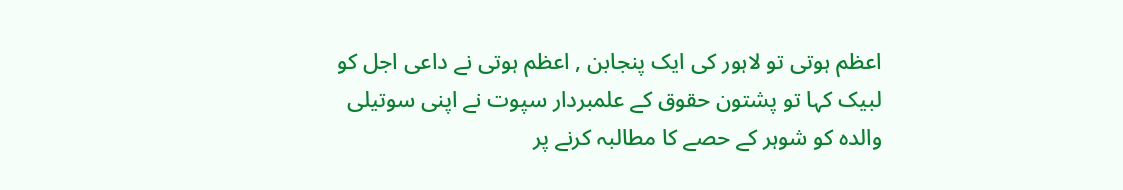اعظم ہوتی تو لاہور کی ایک پنجابن , اعظم ہوتی نے داعی اجل کو لبیک کہا تو پشتون حقوق کے علمبردار سپوت نے اپنی سوتیلی والدہ کو شوہر کے حصے کا مطالبہ کرنے پر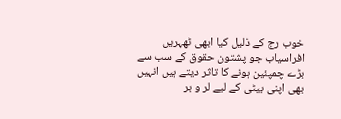خوب رج کے ذلیل کیا ابھی ٹھہریں افراسیاب جو پشتون حقوق کے سب سے بڑے چمپئین ہونے کا تاثر دیتے ہیں انہیں بھی اپنی بیٹی کے لیے لر و بر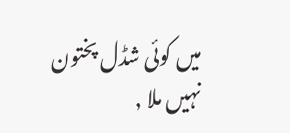میں کوئی شڈل پختون نہیں ملا ,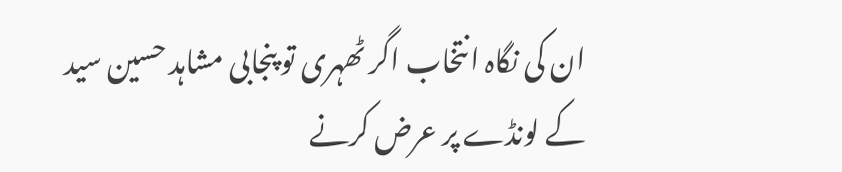ان کی نگاہ انتخاب اگر ٹھہری تو پنجابی مشاہد حسین سید کے لونڈے پر عرض کرنے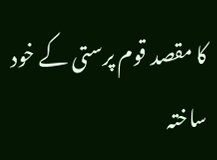کا مقصد قوم پرستی کے خود ساختہ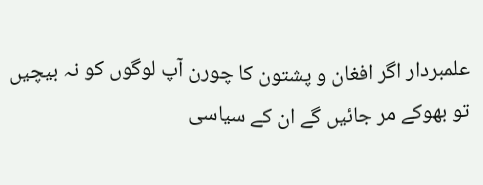علمبردار اگر افغان و پشتون کا چورن آپ لوگوں کو نہ بیچیں تو بھوکے مر جائیں گے ان کے سیاسی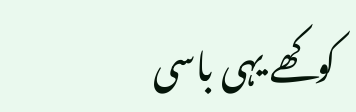کوکھے یہی باسی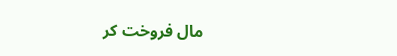مال فروخت کر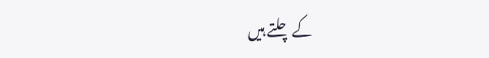کے چلتے ہیں